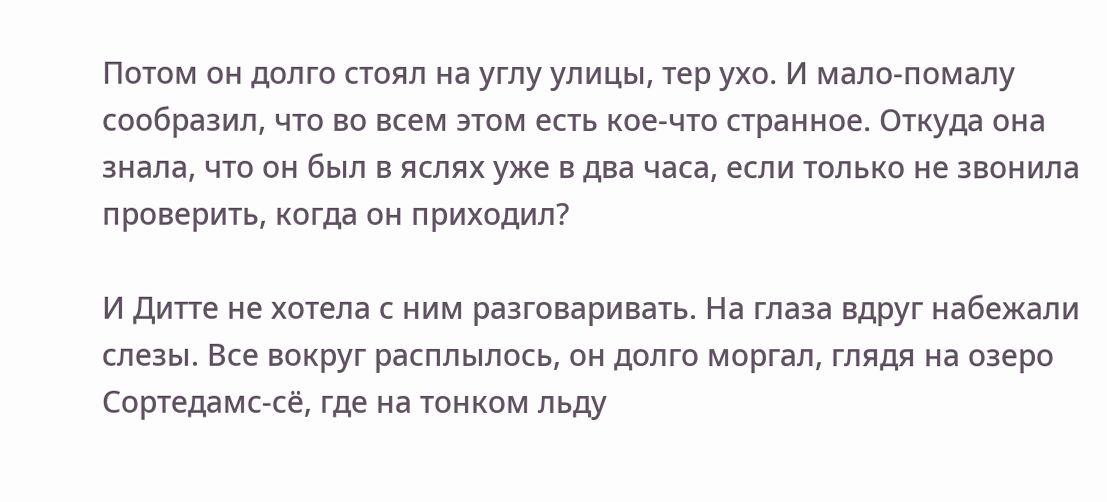Потом он долго стоял на углу улицы, тер ухо. И мало-помалу сообразил, что во всем этом есть кое-что странное. Откуда она знала, что он был в яслях уже в два часа, если только не звонила проверить, когда он приходил?

И Дитте не хотела с ним разговаривать. На глаза вдруг набежали слезы. Все вокруг расплылось, он долго моргал, глядя на озеро Сортедамс-сё, где на тонком льду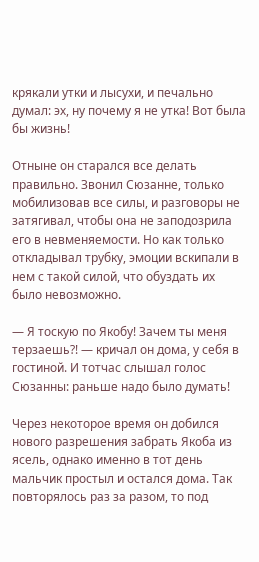крякали утки и лысухи, и печально думал: эх, ну почему я не утка! Вот была бы жизнь!

Отныне он старался все делать правильно. Звонил Сюзанне, только мобилизовав все силы, и разговоры не затягивал, чтобы она не заподозрила его в невменяемости. Но как только откладывал трубку, эмоции вскипали в нем с такой силой, что обуздать их было невозможно.

— Я тоскую по Якобу! Зачем ты меня терзаешь?! — кричал он дома, у себя в гостиной. И тотчас слышал голос Сюзанны: раньше надо было думать!

Через некоторое время он добился нового разрешения забрать Якоба из ясель, однако именно в тот день мальчик простыл и остался дома. Так повторялось раз за разом, то под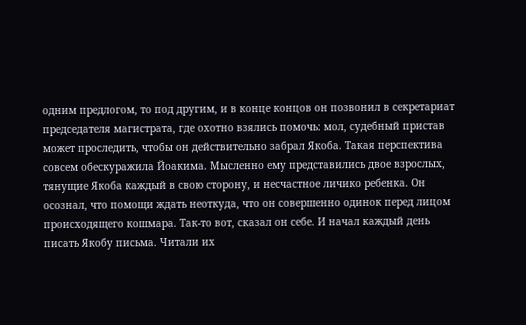одним предлогом, то под другим, и в конце концов он позвонил в секретариат председателя магистрата, где охотно взялись помочь: мол, судебный пристав может проследить, чтобы он действительно забрал Якоба. Такая перспектива совсем обескуражила Йоакима. Мысленно ему представились двое взрослых, тянущие Якоба каждый в свою сторону, и несчастное личико ребенка. Он осознал, что помощи ждать неоткуда, что он совершенно одинок перед лицом происходящего кошмара. Так-то вот, сказал он себе. И начал каждый день писать Якобу письма. Читали их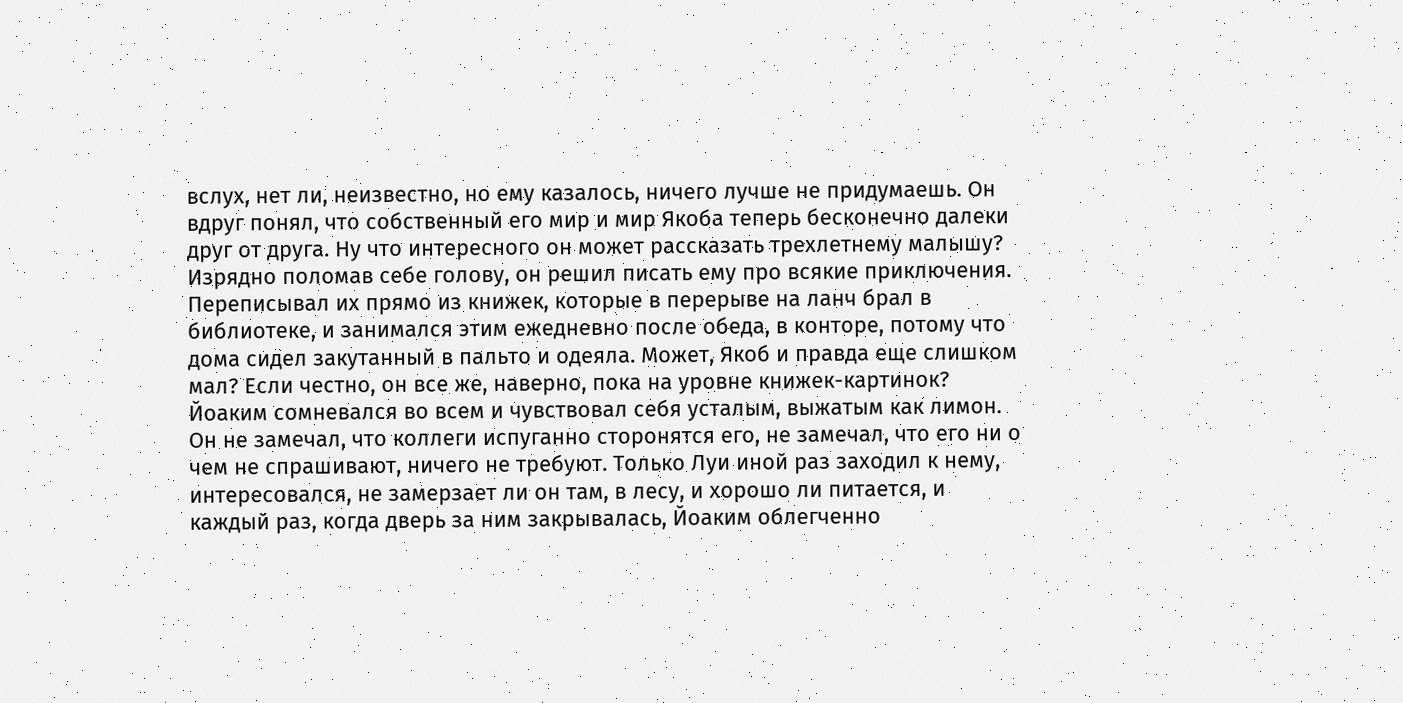вслух, нет ли, неизвестно, но ему казалось, ничего лучше не придумаешь. Он вдруг понял, что собственный его мир и мир Якоба теперь бесконечно далеки друг от друга. Ну что интересного он может рассказать трехлетнему малышу? Изрядно поломав себе голову, он решил писать ему про всякие приключения. Переписывал их прямо из книжек, которые в перерыве на ланч брал в библиотеке, и занимался этим ежедневно после обеда, в конторе, потому что дома сидел закутанный в пальто и одеяла. Может, Якоб и правда еще слишком мал? Если честно, он все же, наверно, пока на уровне книжек-картинок? Йоаким сомневался во всем и чувствовал себя усталым, выжатым как лимон. Он не замечал, что коллеги испуганно сторонятся его, не замечал, что его ни о чем не спрашивают, ничего не требуют. Только Луи иной раз заходил к нему, интересовался, не замерзает ли он там, в лесу, и хорошо ли питается, и каждый раз, когда дверь за ним закрывалась, Йоаким облегченно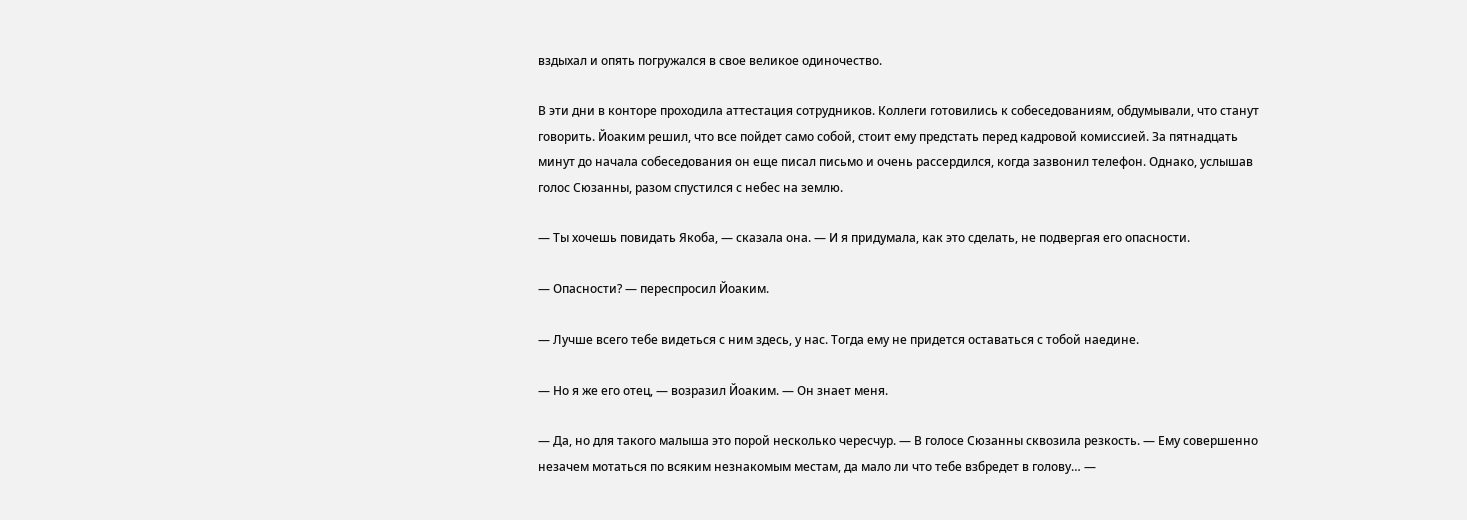вздыхал и опять погружался в свое великое одиночество.

В эти дни в конторе проходила аттестация сотрудников. Коллеги готовились к собеседованиям, обдумывали, что станут говорить. Йоаким решил, что все пойдет само собой, стоит ему предстать перед кадровой комиссией. За пятнадцать минут до начала собеседования он еще писал письмо и очень рассердился, когда зазвонил телефон. Однако, услышав голос Сюзанны, разом спустился с небес на землю.

— Ты хочешь повидать Якоба, — сказала она. — И я придумала, как это сделать, не подвергая его опасности.

— Опасности? — переспросил Йоаким.

— Лучше всего тебе видеться с ним здесь, у нас. Тогда ему не придется оставаться с тобой наедине.

— Но я же его отец, — возразил Йоаким. — Он знает меня.

— Да, но для такого малыша это порой несколько чересчур. — В голосе Сюзанны сквозила резкость. — Ему совершенно незачем мотаться по всяким незнакомым местам, да мало ли что тебе взбредет в голову… —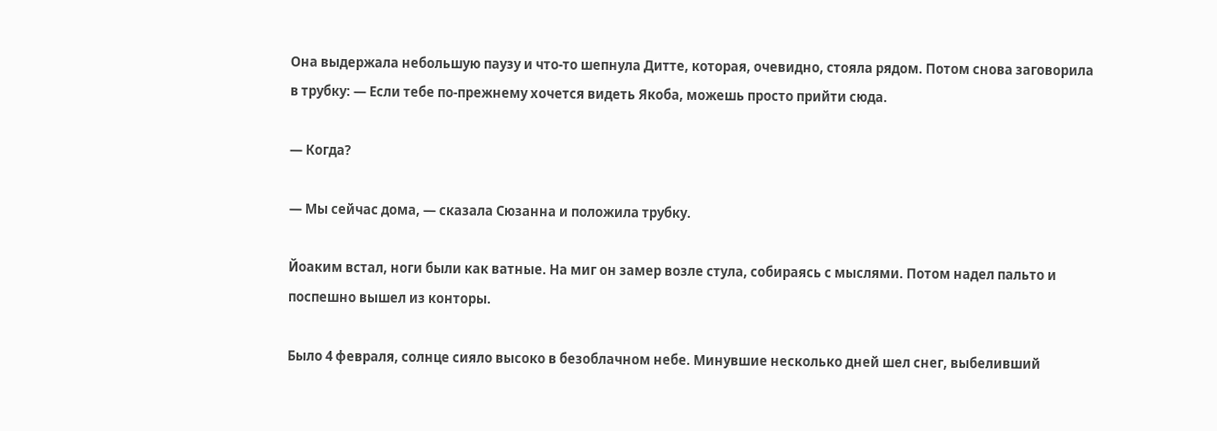Она выдержала небольшую паузу и что-то шепнула Дитте, которая, очевидно, стояла рядом. Потом снова заговорила в трубку: — Если тебе по-прежнему хочется видеть Якоба, можешь просто прийти сюда.

— Когда?

— Мы сейчас дома, — сказала Сюзанна и положила трубку.

Йоаким встал, ноги были как ватные. На миг он замер возле стула, собираясь с мыслями. Потом надел пальто и поспешно вышел из конторы.

Было 4 февраля, солнце сияло высоко в безоблачном небе. Минувшие несколько дней шел снег, выбеливший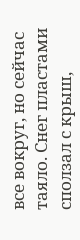все вокруг, но сейчас таяло. Снег пластами сползал с крыш,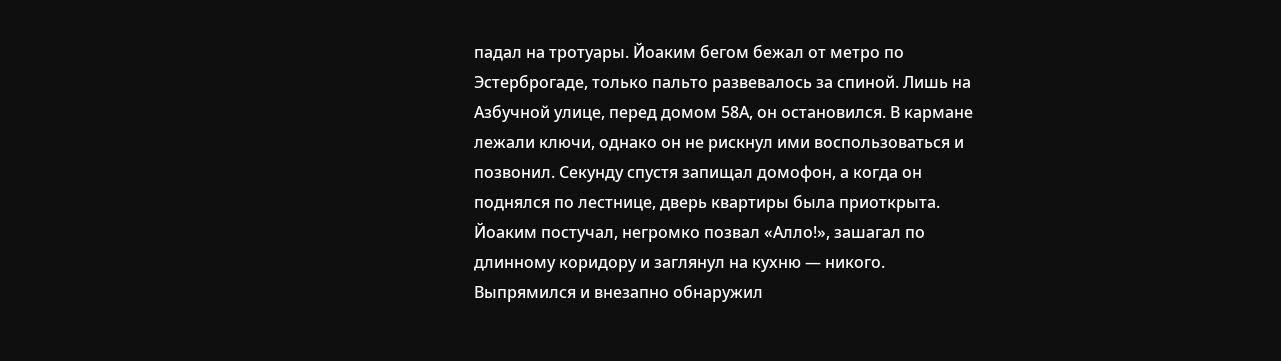падал на тротуары. Йоаким бегом бежал от метро по Эстерброгаде, только пальто развевалось за спиной. Лишь на Азбучной улице, перед домом 58А, он остановился. В кармане лежали ключи, однако он не рискнул ими воспользоваться и позвонил. Секунду спустя запищал домофон, а когда он поднялся по лестнице, дверь квартиры была приоткрыта. Йоаким постучал, негромко позвал «Алло!», зашагал по длинному коридору и заглянул на кухню — никого. Выпрямился и внезапно обнаружил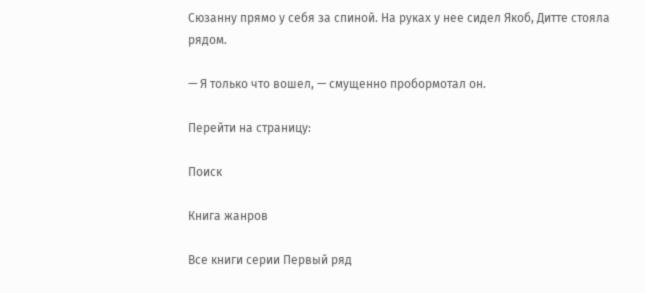Сюзанну прямо у себя за спиной. На руках у нее сидел Якоб, Дитте стояла рядом.

— Я только что вошел, — смущенно пробормотал он.

Перейти на страницу:

Поиск

Книга жанров

Все книги серии Первый ряд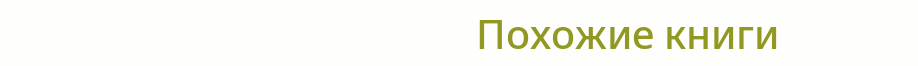Похожие книги